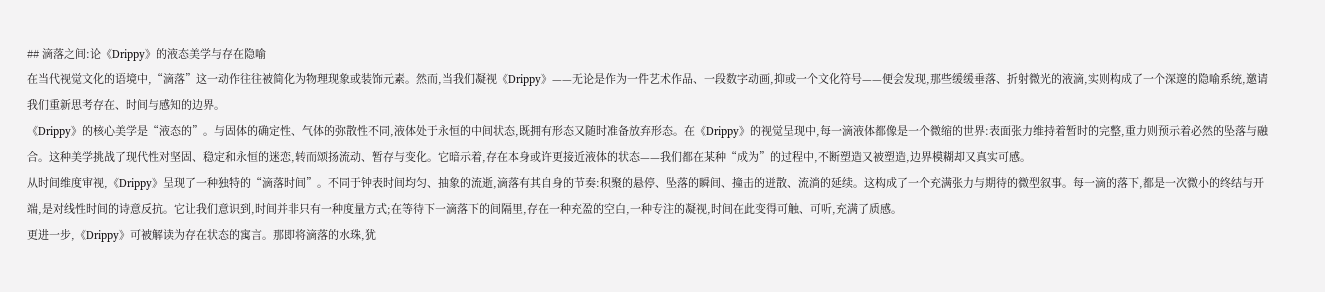## 滴落之间:论《Drippy》的液态美学与存在隐喻
在当代视觉文化的语境中,“滴落”这一动作往往被简化为物理现象或装饰元素。然而,当我们凝视《Drippy》——无论是作为一件艺术作品、一段数字动画,抑或一个文化符号——便会发现,那些缓缓垂落、折射微光的液滴,实则构成了一个深邃的隐喻系统,邀请我们重新思考存在、时间与感知的边界。
《Drippy》的核心美学是“液态的”。与固体的确定性、气体的弥散性不同,液体处于永恒的中间状态,既拥有形态又随时准备放弃形态。在《Drippy》的视觉呈现中,每一滴液体都像是一个微缩的世界:表面张力维持着暂时的完整,重力则预示着必然的坠落与融合。这种美学挑战了现代性对坚固、稳定和永恒的迷恋,转而颂扬流动、暂存与变化。它暗示着,存在本身或许更接近液体的状态——我们都在某种“成为”的过程中,不断塑造又被塑造,边界模糊却又真实可感。
从时间维度审视,《Drippy》呈现了一种独特的“滴落时间”。不同于钟表时间均匀、抽象的流逝,滴落有其自身的节奏:积聚的悬停、坠落的瞬间、撞击的迸散、流淌的延续。这构成了一个充满张力与期待的微型叙事。每一滴的落下,都是一次微小的终结与开端,是对线性时间的诗意反抗。它让我们意识到,时间并非只有一种度量方式;在等待下一滴落下的间隔里,存在一种充盈的空白,一种专注的凝视,时间在此变得可触、可听,充满了质感。
更进一步,《Drippy》可被解读为存在状态的寓言。那即将滴落的水珠,犹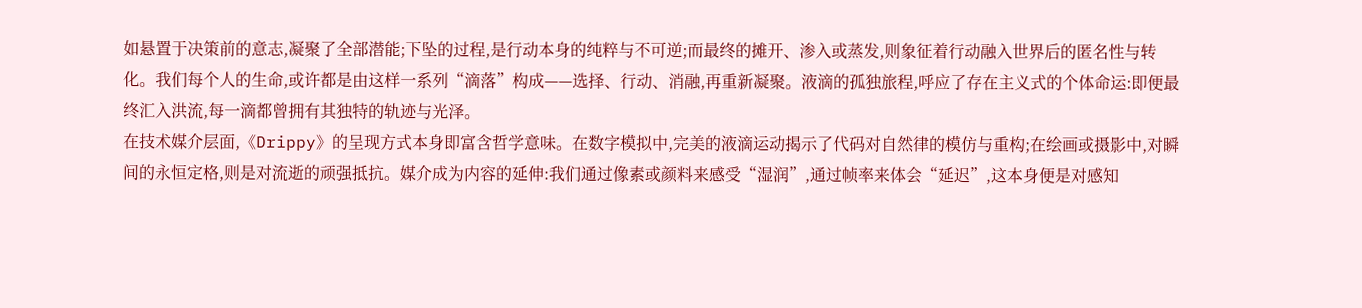如悬置于决策前的意志,凝聚了全部潜能;下坠的过程,是行动本身的纯粹与不可逆;而最终的摊开、渗入或蒸发,则象征着行动融入世界后的匿名性与转化。我们每个人的生命,或许都是由这样一系列“滴落”构成——选择、行动、消融,再重新凝聚。液滴的孤独旅程,呼应了存在主义式的个体命运:即便最终汇入洪流,每一滴都曾拥有其独特的轨迹与光泽。
在技术媒介层面,《Drippy》的呈现方式本身即富含哲学意味。在数字模拟中,完美的液滴运动揭示了代码对自然律的模仿与重构;在绘画或摄影中,对瞬间的永恒定格,则是对流逝的顽强抵抗。媒介成为内容的延伸:我们通过像素或颜料来感受“湿润”,通过帧率来体会“延迟”,这本身便是对感知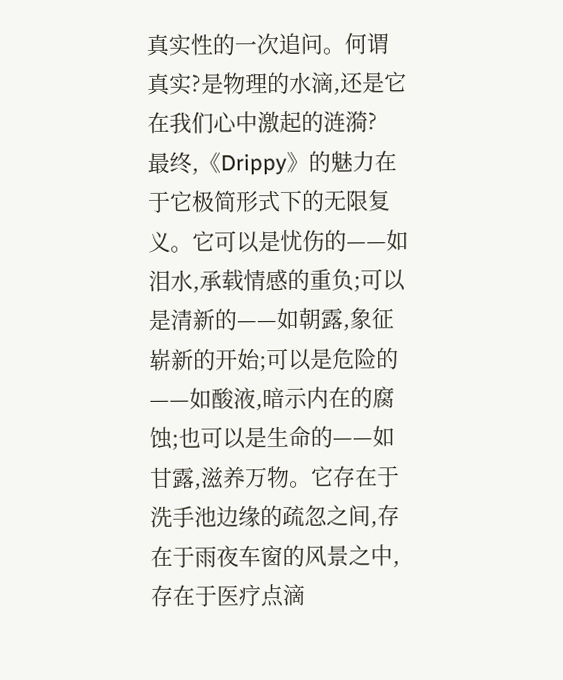真实性的一次追问。何谓真实?是物理的水滴,还是它在我们心中激起的涟漪?
最终,《Drippy》的魅力在于它极简形式下的无限复义。它可以是忧伤的——如泪水,承载情感的重负;可以是清新的——如朝露,象征崭新的开始;可以是危险的——如酸液,暗示内在的腐蚀;也可以是生命的——如甘露,滋养万物。它存在于洗手池边缘的疏忽之间,存在于雨夜车窗的风景之中,存在于医疗点滴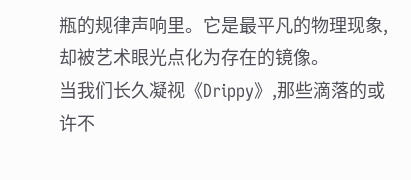瓶的规律声响里。它是最平凡的物理现象,却被艺术眼光点化为存在的镜像。
当我们长久凝视《Drippy》,那些滴落的或许不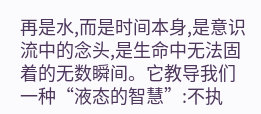再是水,而是时间本身,是意识流中的念头,是生命中无法固着的无数瞬间。它教导我们一种“液态的智慧”:不执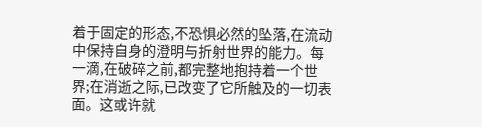着于固定的形态,不恐惧必然的坠落,在流动中保持自身的澄明与折射世界的能力。每一滴,在破碎之前,都完整地抱持着一个世界;在消逝之际,已改变了它所触及的一切表面。这或许就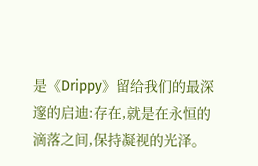是《Drippy》留给我们的最深邃的启迪:存在,就是在永恒的滴落之间,保持凝视的光泽。